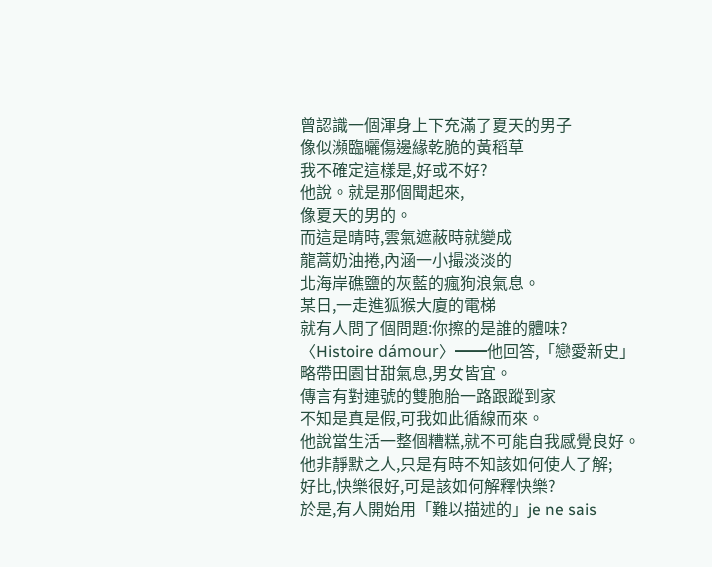曾認識一個渾身上下充滿了夏天的男子
像似瀕臨曬傷邊緣乾脆的黃稻草
我不確定這樣是,好或不好?
他說。就是那個聞起來,
像夏天的男的。
而這是晴時,雲氣遮蔽時就變成
龍蒿奶油捲,內涵一小撮淡淡的
北海岸礁鹽的灰藍的瘋狗浪氣息。
某日,一走進狐猴大廈的電梯
就有人問了個問題:你擦的是誰的體味?
〈Histoire dámour〉━━他回答,「戀愛新史」
略帶田園甘甜氣息,男女皆宜。
傳言有對連號的雙胞胎一路跟蹤到家
不知是真是假,可我如此循線而來。
他說當生活一整個糟糕,就不可能自我感覺良好。
他非靜默之人,只是有時不知該如何使人了解;
好比,快樂很好,可是該如何解釋快樂?
於是,有人開始用「難以描述的」je ne sais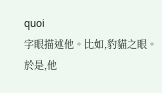quoi
字眼描述他。比如,豹貓之眼。
於是,他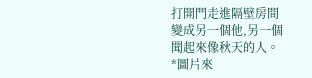打開門走進隔壁房間
變成另一個他,另一個
聞起來像秋天的人。
*圖片來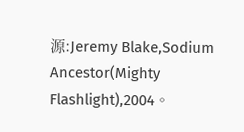源:Jeremy Blake,Sodium Ancestor(Mighty Flashlight),2004。